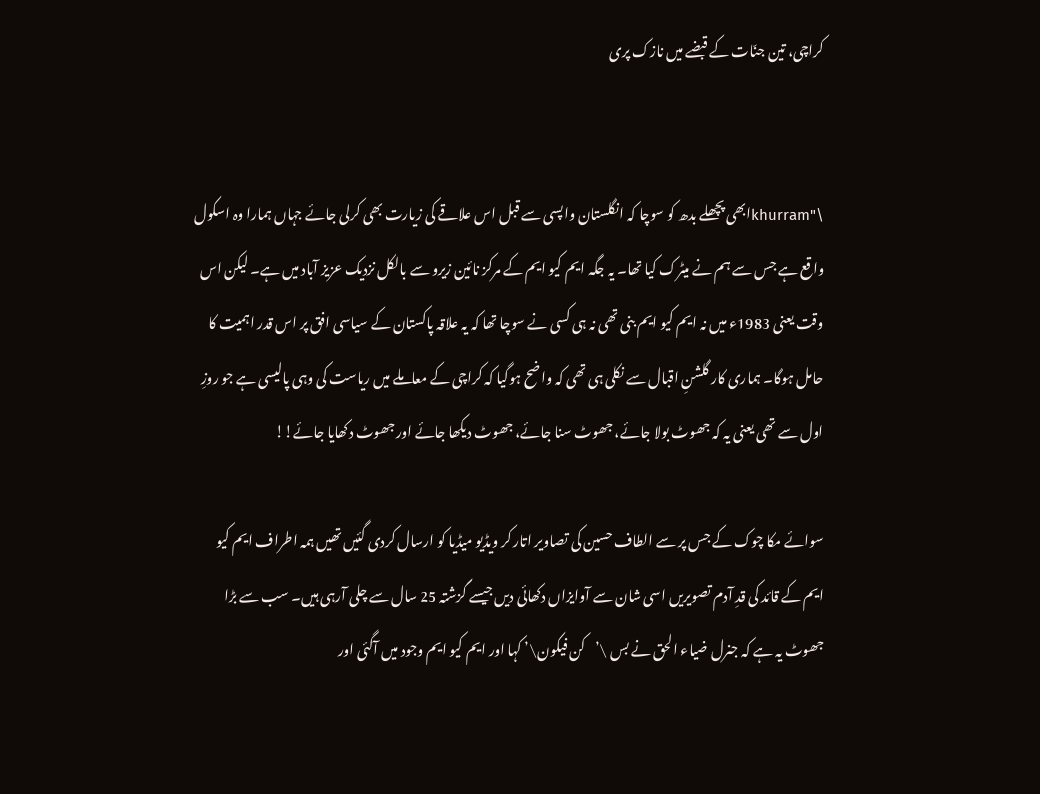کراچی، تین جنّات کے قبضے میں نازک پری


\"khurramابھی پچھلے بدھ کو سوچا کہ انگلستان واپسی سے قبل اس علاقے کی زیارت بھی کرلی جائے جہاں ہمارا وہ اسکول واقع ہے جس سے ہم نے میٹرک کیا تھا۔ یہ جگہ ایم کیو ایم کے مرکز نائین زیرو سے بالکل نزدیک عزیز آباد میں ہے۔ لیکن اس وقت یعنی 1983ء میں نہ ایم کیو ایم بنی تھی نہ ہی کسی نے سوچا تھا کہ یہ علاقہ پاکستان کے سیاسی افق پر اس قدر اہمیت کا حامل ہوگا۔ ہماری کار گلشنِ اقبال سے نکلی ہی تھی کہ واضح ہوگیا کہ کراچی کے معاملے میں ریاست کی وہی پالیسی ہے جو روزِ اول سے تھی یعنی یہ کہ جھوٹ بولا جائے، جھوٹ سنا جائے، جھوٹ دیکھا جائے اور جھوٹ دکھایا جائے!!

سوائے مکا چوک کے جس پر سے الطاف حسین کی تصاویر اتار کر ویڈیو میڈیا کو ارسال کردی گئیں تھیں ہمہ اطراف ایم کیو ایم کے قائد کی قدِ آدم تصویریں اسی شان سے آوایزاں دکھائی دیں جیسے گزشتہ 25 سال سے چلی آرہی ہیں۔ سب سے بڑا جھوٹ یہ ہے کہ جنرل ضیاء الحق نے بس \’کن فیکون\’ کہا اور ایم کیو ایم وجود میں آگئی اور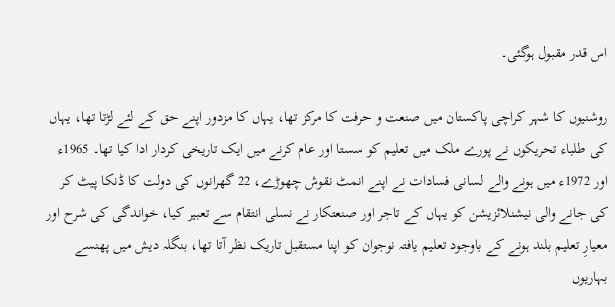اس قدر مقبول ہوگئی۔

روشنیوں کا شہر کراچی پاکستان میں صنعت و حرفت کا مرکز تھا، یہاں کا مزدور اپنے حق کے لئے لڑتا تھا، یہاں کی طلباء تحریکوں نے پورے ملک میں تعلیم کو سستا اور عام کرنے میں ایک تاریخی کردار ادا کیا تھا۔ 1965ء اور 1972ء میں ہونے والے لسانی فسادات نے اپنے انمٹ نقوش چھوڑے، 22 گھرانوں کی دولت کا ڈنکا پیٹ کر کی جانے والی نیشنلائزیشن کو یہاں کے تاجر اور صنعتکار نے نسلی انتقام سے تعبیر کیا، خواندگی کی شرح اور معیارِ تعلیم بلند ہونے کے باوجود تعلیم یافتہ نوجوان کو اپنا مستقبل تاریک نظر آتا تھا، بنگلہ دیش میں پھنسے بہاریوں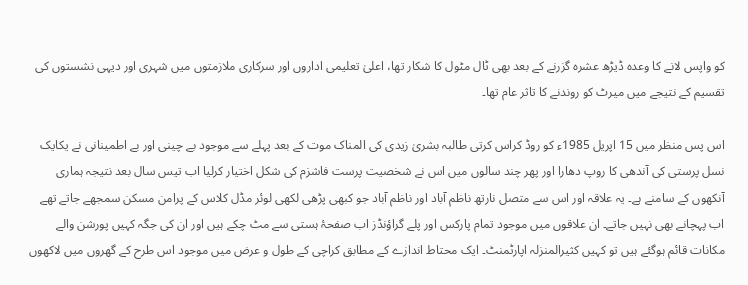کو واپس لانے کا وعدہ ڈیڑھ عشرہ گزرنے کے بعد بھی ٹال مٹول کا شکار تھا، اعلیٰ تعلیمی اداروں اور سرکاری ملازمتوں میں شہری اور دیہی نشستوں کی تقسیم کے نتیجے میں میرٹ کو روندنے کا تاثر عام تھا۔

اس پس منظر میں 15 اپریل 1985ء کو روڈ کراس کرتی طالبہ بشریٰ زیدی کی المناک موت کے بعد پہلے سے موجود بے چینی اور بے اطمینانی نے یکایک نسل پرستی کی آندھی کا روپ دھارا اور پھر چند سالوں میں اس نے شخصیت پرست فاشزم کی شکل اختیار کرلیا اب تیس سال بعد نتیجہ ہماری آنکھوں کے سامنے ہے۔ یہ علاقہ اور اس سے متصل نارتھ ناظم آباد اور ناظم آباد جو کبھی پڑھی لکھی لوئر مڈل کلاس کے پرامن مسکن سمجھے جاتے تھے اب پہچانے بھی نہیں جاتے۔ ان علاقوں میں موجود تمام پارکس اور پلے گراؤنڈز اب صفحۂ ہستی سے مٹ چکے ہیں اور ان کی جگہ کہیں پورشن والے مکانات قائم ہوگئے ہیں تو کہیں کثیرالمنزلہ اپارٹمنٹ۔ ایک محتاط اندازے کے مطابق کراچی کے طول و عرض میں موجود اس طرح کے گھروں میں لاکھوں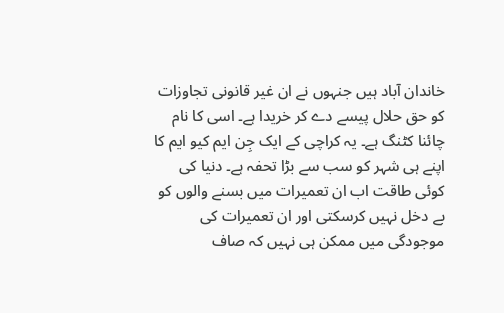خاندان آباد ہیں جنہوں نے ان غیر قانونی تجاوزات کو حق حلال پیسے دے کر خریدا ہے۔ اسی کا نام چائنا کٹنگ ہے۔ یہ کراچی کے ایک جِن ایم کیو ایم کا اپنے ہی شہر کو سب سے بڑا تحفہ ہے۔ دنیا کی کوئی طاقت اب ان تعمیرات میں بسنے والوں کو بے دخل نہیں کرسکتی اور ان تعمیرات کی موجودگی میں ممکن ہی نہیں کہ صاف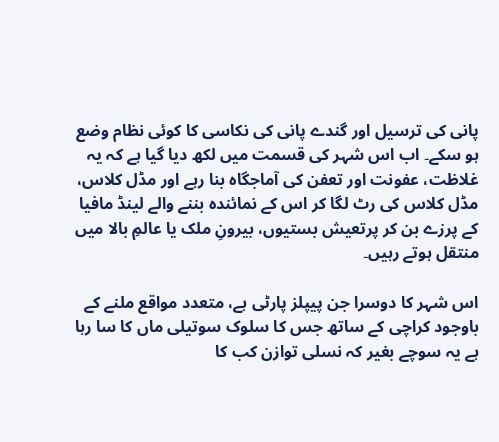پانی کی ترسیل اور گندے پانی کی نکاسی کا کوئی نظام وضع ہو سکے۔ اب اس شہر کی قسمت میں لکھ دیا گیا ہے کہ یہ غلاظت، عفونت اور تعفن کی آماجگاہ بنا رہے اور مڈل کلاس، مڈل کلاس کی رٹ لگا کر اس کے نمائندہ بننے والے لینڈ مافیا کے پرزے بن کر پرتعیش بستیوں، بیرونِ ملک یا عالمِ بالا میں منتقل ہوتے رہیں۔

اس شہر کا دوسرا جن پیپلز پارٹی ہے، متعدد مواقع ملنے کے باوجود کراچی کے ساتھ جس کا سلوک سوتیلی ماں کا سا رہا ہے یہ سوچے بغیر کہ نسلی توازن کب کا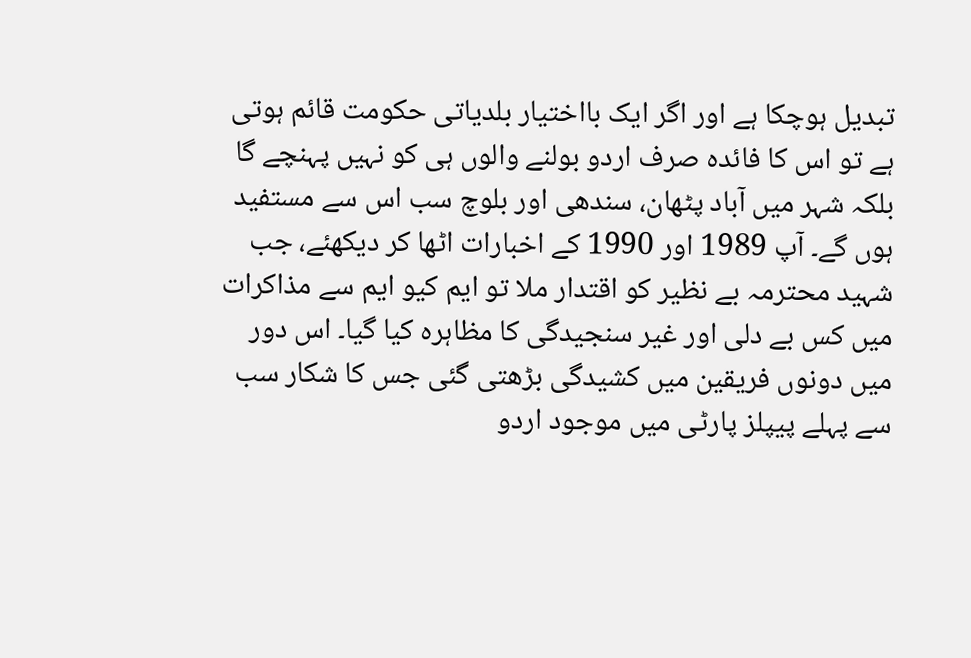تبدیل ہوچکا ہے اور اگر ایک بااختیار بلدیاتی حکومت قائم ہوتی ہے تو اس کا فائدہ صرف اردو بولنے والوں ہی کو نہیں پہنچے گا بلکہ شہر میں آباد پٹھان، سندھی اور بلوچ سب اس سے مستفید ہوں گے۔ آپ 1989 اور 1990 کے اخبارات اٹھا کر دیکھئے، جب شہید محترمہ بے نظیر کو اقتدار ملا تو ایم کیو ایم سے مذاکرات میں کس بے دلی اور غیر سنجیدگی کا مظاہرہ کیا گیا۔ اس دور میں دونوں فریقین میں کشیدگی بڑھتی گئی جس کا شکار سب سے پہلے پیپلز پارٹی میں موجود اردو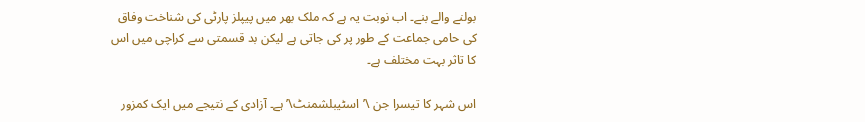بولنے والے بنے۔ اب نوبت یہ ہے کہ ملک بھر میں پیپلز پارٹی کی شناخت وفاق کی حامی جماعت کے طور پر کی جاتی ہے لیکن بد قسمتی سے کراچی میں اس کا تاثر بہت مختلف ہے۔

اس شہر کا تیسرا جن \’اسٹیبلشمنٹ\’ ہے۔ آزادی کے نتیجے میں ایک کمزور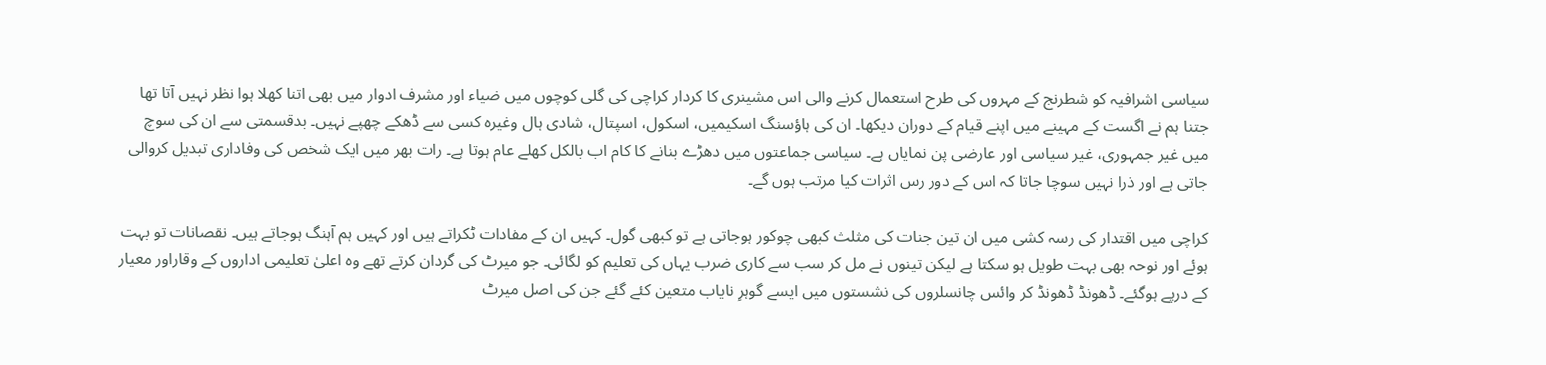سیاسی اشرافیہ کو شطرنج کے مہروں کی طرح استعمال کرنے والی اس مشینری کا کردار کراچی کی گلی کوچوں میں ضیاء اور مشرف ادوار میں بھی اتنا کھلا ہوا نظر نہیں آتا تھا جتنا ہم نے اگست کے مہینے میں اپنے قیام کے دوران دیکھا۔ ان کی ہاؤسنگ اسکیمیں، اسکول، اسپتال، شادی ہال وغیرہ کسی سے ڈھکے چھپے نہیں۔ بدقسمتی سے ان کی سوچ میں غیر جمہوری، غیر سیاسی اور عارضی پن نمایاں ہے۔ سیاسی جماعتوں میں دھڑے بنانے کا کام اب بالکل کھلے عام ہوتا ہے۔ رات بھر میں ایک شخص کی وفاداری تبدیل کروالی جاتی ہے اور ذرا نہیں سوچا جاتا کہ اس کے دور رس اثرات کیا مرتب ہوں گے۔

کراچی میں اقتدار کی رسہ کشی میں ان تین جنات کی مثلث کبھی چوکور ہوجاتی ہے تو کبھی گول۔ کہیں ان کے مفادات ٹکراتے ہیں اور کہیں ہم آہنگ ہوجاتے ہیں۔ نقصانات تو بہت ہوئے اور نوحہ بھی بہت طویل ہو سکتا ہے لیکن تینوں نے مل کر سب سے کاری ضرب یہاں کی تعلیم کو لگائی۔ جو میرٹ کی گردان کرتے تھے وہ اعلیٰ تعلیمی اداروں کے وقاراور معیار کے درپے ہوگئے۔ ڈھونڈ ڈھونڈ کر وائس چانسلروں کی نشستوں میں ایسے گوہرِ نایاب متعین کئے گئے جن کی اصل میرٹ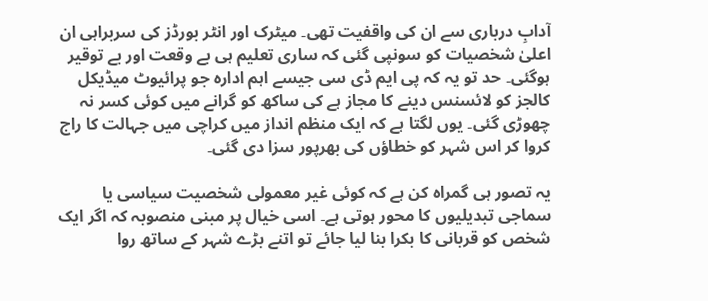آدابِ درباری سے ان کی واقفیت تھی۔ میٹرک اور انٹر بورڈز کی سربراہی ان اعلیٰ شخصیات کو سونپی گئی کہ ساری تعلیم ہی بے وقعت اور بے توقیر ہوگئی۔ حد تو یہ کہ پی ایم ڈی سی جیسے اہم ادارہ جو پرائیوٹ میڈیکل کالجز کو لائسنس دینے کا مجاز ہے کی ساکھ کو گرانے میں کوئی کسر نہ چھوڑی گئی۔ یوں لگتا ہے کہ ایک منظم انداز میں کراچی میں جہالت کا راج کروا کر اس شہر کو خطاؤں کی بھرپور سزا دی گئی۔

یہ تصور ہی گمراہ کن ہے کہ کوئی غیر معمولی شخصیت سیاسی یا سماجی تبدیلیوں کا محور ہوتی ہے۔ اسی خیال پر مبنی منصوبہ کہ اگر ایک شخص کو قربانی کا بکرا بنا لیا جائے تو اتنے بڑے شہر کے ساتھ روا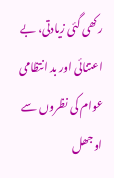رکھی گئی زیادتی، بے اعتنائی اور بد انتظامی عوام کی نظروں سے اوجھل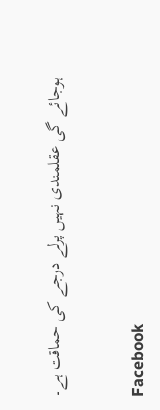ہوجائے گی عقلمندی نہیں پرلے درجے کی حماقت ہے۔


Facebook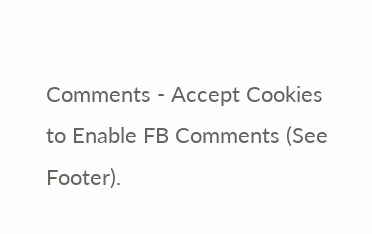Comments - Accept Cookies to Enable FB Comments (See Footer).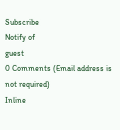Subscribe
Notify of
guest
0 Comments (Email address is not required)
Inline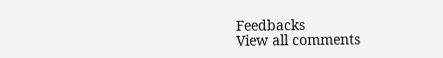Feedbacks
View all comments